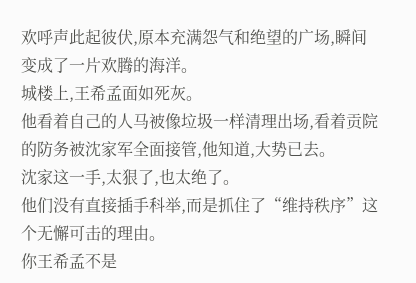欢呼声此起彼伏,原本充满怨气和绝望的广场,瞬间变成了一片欢腾的海洋。
城楼上,王希孟面如死灰。
他看着自己的人马被像垃圾一样清理出场,看着贡院的防务被沈家军全面接管,他知道,大势已去。
沈家这一手,太狠了,也太绝了。
他们没有直接插手科举,而是抓住了“维持秩序”这个无懈可击的理由。
你王希孟不是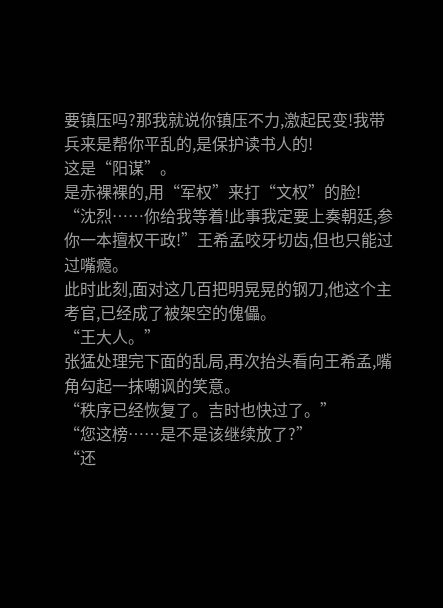要镇压吗?那我就说你镇压不力,激起民变!我带兵来是帮你平乱的,是保护读书人的!
这是“阳谋”。
是赤裸裸的,用“军权”来打“文权”的脸!
“沈烈……你给我等着!此事我定要上奏朝廷,参你一本擅权干政!”王希孟咬牙切齿,但也只能过过嘴瘾。
此时此刻,面对这几百把明晃晃的钢刀,他这个主考官,已经成了被架空的傀儡。
“王大人。”
张猛处理完下面的乱局,再次抬头看向王希孟,嘴角勾起一抹嘲讽的笑意。
“秩序已经恢复了。吉时也快过了。”
“您这榜……是不是该继续放了?”
“还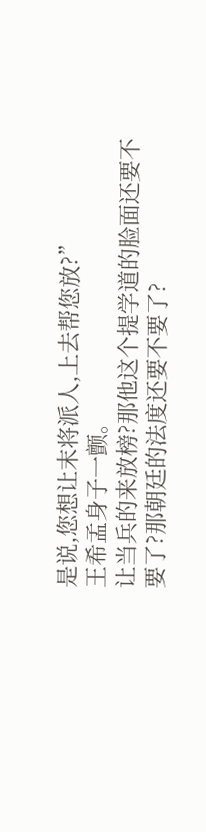是说,您想让末将派人,上去帮您放?”
王希孟身子一颤。
让当兵的来放榜?那他这个提学道的脸面还要不要了?那朝廷的法度还要不要了?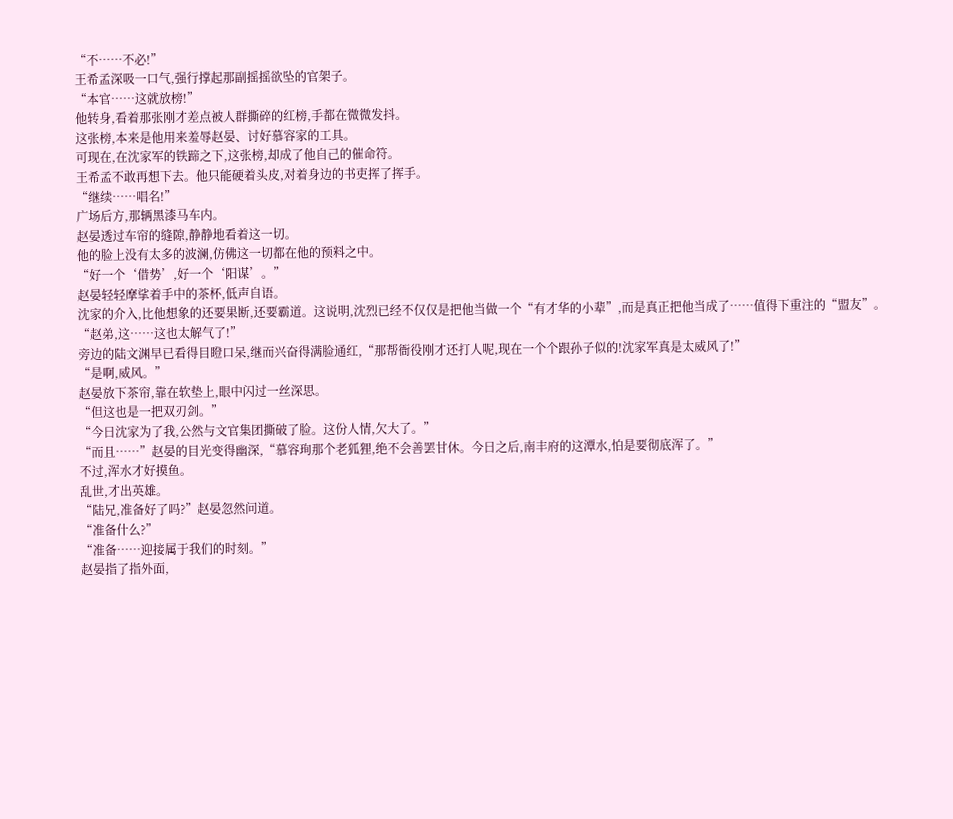“不……不必!”
王希孟深吸一口气,强行撑起那副摇摇欲坠的官架子。
“本官……这就放榜!”
他转身,看着那张刚才差点被人群撕碎的红榜,手都在微微发抖。
这张榜,本来是他用来羞辱赵晏、讨好慕容家的工具。
可现在,在沈家军的铁蹄之下,这张榜,却成了他自己的催命符。
王希孟不敢再想下去。他只能硬着头皮,对着身边的书吏挥了挥手。
“继续……唱名!”
广场后方,那辆黑漆马车内。
赵晏透过车帘的缝隙,静静地看着这一切。
他的脸上没有太多的波澜,仿佛这一切都在他的预料之中。
“好一个‘借势’,好一个‘阳谋’。”
赵晏轻轻摩挲着手中的茶杯,低声自语。
沈家的介入,比他想象的还要果断,还要霸道。这说明,沈烈已经不仅仅是把他当做一个“有才华的小辈”,而是真正把他当成了……值得下重注的“盟友”。
“赵弟,这……这也太解气了!”
旁边的陆文渊早已看得目瞪口呆,继而兴奋得满脸通红,“那帮衙役刚才还打人呢,现在一个个跟孙子似的!沈家军真是太威风了!”
“是啊,威风。”
赵晏放下茶帘,靠在软垫上,眼中闪过一丝深思。
“但这也是一把双刃剑。”
“今日沈家为了我,公然与文官集团撕破了脸。这份人情,欠大了。”
“而且……”赵晏的目光变得幽深,“慕容珣那个老狐狸,绝不会善罢甘休。今日之后,南丰府的这潭水,怕是要彻底浑了。”
不过,浑水才好摸鱼。
乱世,才出英雄。
“陆兄,准备好了吗?”赵晏忽然问道。
“准备什么?”
“准备……迎接属于我们的时刻。”
赵晏指了指外面,